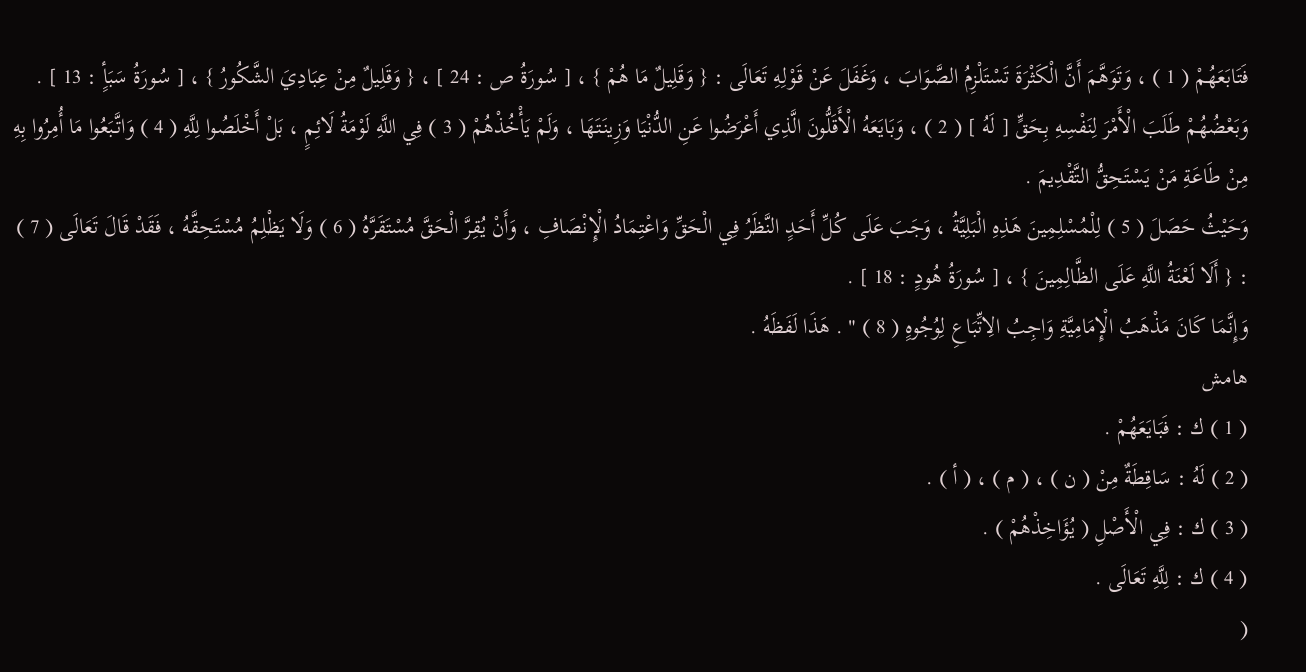فَتَابَعَهُمْ ( 1 ) ، وَتَوَهَّمَ أَنَّ الْكَثْرَةَ تَسْتَلْزِمُ الصَّوَابَ ، وَغَفَلَ عَنْ قَوْلِهِ تَعَالَى : { وَقَلِيلٌ مَا هُمْ } ، [ سُورَةُ ص : 24 ] ، { وَقَلِيلٌ مِنْ عِبَادِيَ الشَّكُورُ } ، [ سُورَةُ سَبَأٍ : 13 ] .
وَبَعْضُهُمْ طَلَبَ الْأَمْرَ لِنَفْسِهِ بِحَقٍّ [ لَهُ ] ( 2 ) ، وَبَايَعَهُ الْأَقَلُّونَ الَّذِي أَعْرَضُوا عَنِ الدُّنْيَا وَزِينَتَهَا ، وَلَمْ يَأْخُذْهُمْ ( 3 ) فِي اللَّهِ لَوْمَةُ لَائِمٍ ، بَلْ أَخْلَصُوا لِلَّهِ ( 4 ) وَاتَّبَعُوا مَا أُمِرُوا بِهِ مِنْ طَاعَةِ مَنْ يَسْتَحِقُّ التَّقْدِيمَ .
وَحَيْثُ حَصَلَ ( 5 ) لِلْمُسْلِمِينَ هَذِهِ الْبَلِيَّةُ ، وَجَبَ عَلَى كُلِّ أَحَدٍ النَّظَرُ فِي الْحَقِّ وَاعْتِمَادُ الْإِنْصَافِ ، وَأَنْ يُقِرَّ الْحَقَّ مُسْتَقَرَّهُ ( 6 ) وَلَا يَظْلِمُ مُسْتَحِقَّهُ ، فَقَدْ قَالَ تَعَالَى ( 7 ) : { أَلَا لَعْنَةُ اللَّهِ عَلَى الظَّالِمِينَ } ، [ سُورَةُ هُودٍ : 18 ] .
وَإِنَّمَا كَانَ مَذْهَبُ الْإِمَامِيَّةِ وَاجِبُ الِاتِّبَاعِ لِوُجُوهٍ ( 8 ) " . هَذَا لَفَظَهُ .
هامش
( 1 ) ك : فَبَايَعَهُمْ .
( 2 ) لَهُ : سَاقِطَةٌ مِنْ ( ن ) ، ( م ) ، ( أ ) .
( 3 ) ك : فِي الْأَصْلِ ( يُؤَاخِذْهُمْ ) .
( 4 ) ك : لِلَّهِ تَعَالَى .
(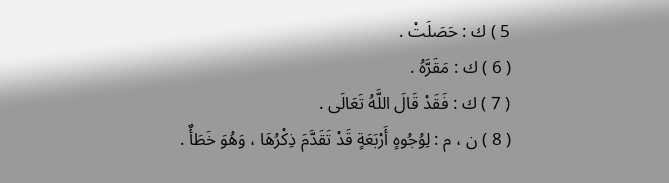5 ) ك : حَصَلَتْ .
( 6 ) ك : مَقَرَّهُ .
( 7 ) ك : فَقَدْ قَالَ اللَّهُ تَعَالَى .
( 8 ) ن ، م : لِوُجُوهٍ أَرْبَعَةٍ قَدْ تَقَدَّمَ ذِكْرُهَا ، وَهُوَ خَطَأٌ .